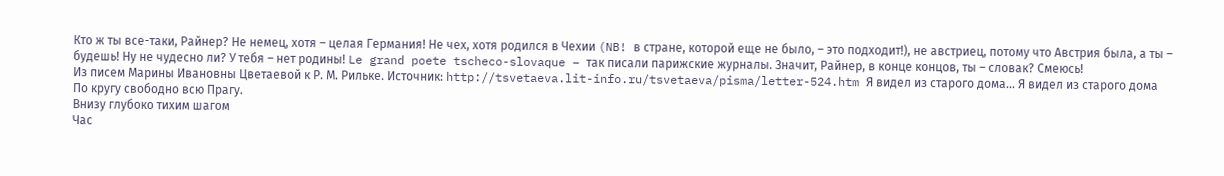Кто ж ты все-таки, Райнер? Не немец, хотя – целая Германия! Не чех, хотя родился в Чехии (NB! в стране, которой еще не было, – это подходит!), не австриец, потому что Австрия была, а ты – будешь! Ну не чудесно ли? У тебя – нет родины! Le grand poete tscheco-slovaque – так писали парижские журналы. Значит, Райнер, в конце концов, ты – словак? Смеюсь!
Из писем Марины Ивановны Цветаевой к Р. М. Рильке. Источник: http://tsvetaeva.lit-info.ru/tsvetaeva/pisma/letter-524.htm Я видел из старого дома... Я видел из старого дома
По кругу свободно всю Прагу.
Внизу глубоко тихим шагом
Час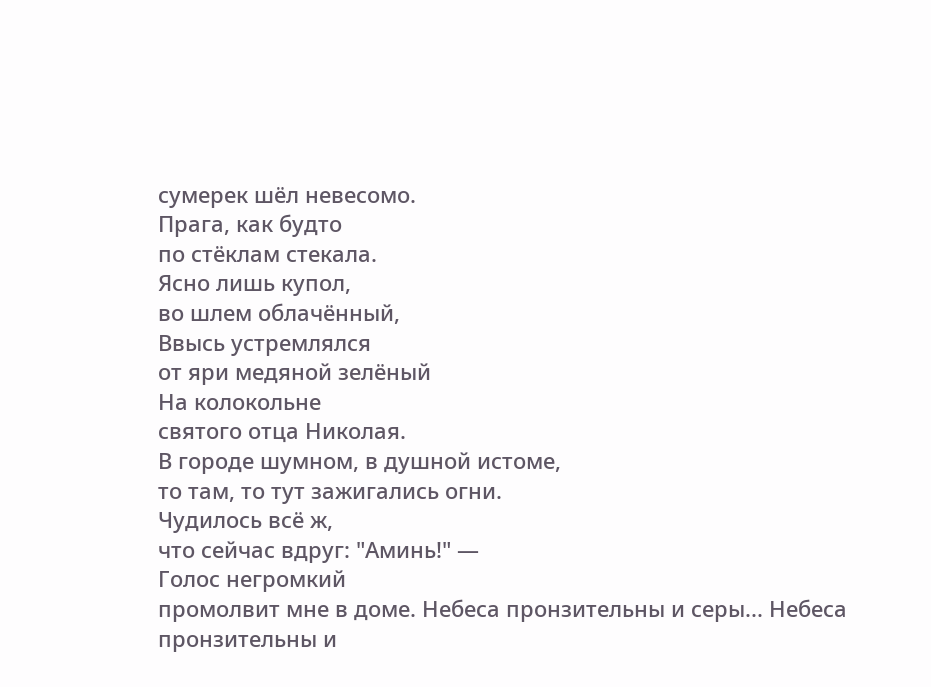сумерек шёл невесомо.
Прага, как будто
по стёклам стекала.
Ясно лишь купол,
во шлем облачённый,
Ввысь устремлялся
от яри медяной зелёный
На колокольне
святого отца Николая.
В городе шумном, в душной истоме,
то там, то тут зажигались огни.
Чудилось всё ж,
что сейчас вдруг: "Аминь!" —
Голос негромкий
промолвит мне в доме. Небеса пронзительны и серы... Небеса пронзительны и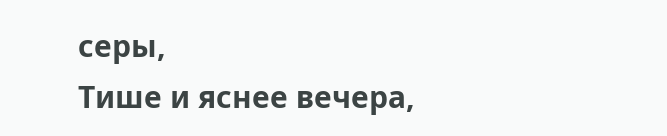серы,
Тише и яснее вечера,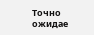Точно ожидае